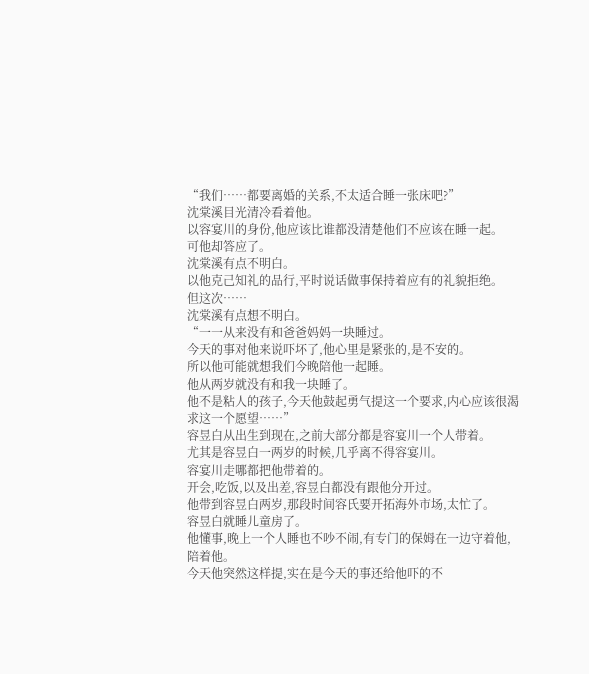“我们……都要离婚的关系,不太适合睡一张床吧?”
沈棠溪目光清冷看着他。
以容宴川的身份,他应该比谁都没清楚他们不应该在睡一起。
可他却答应了。
沈棠溪有点不明白。
以他克己知礼的品行,平时说话做事保持着应有的礼貌拒绝。
但这次……
沈棠溪有点想不明白。
“一一从来没有和爸爸妈妈一块睡过。
今天的事对他来说吓坏了,他心里是紧张的,是不安的。
所以他可能就想我们今晚陪他一起睡。
他从两岁就没有和我一块睡了。
他不是粘人的孩子,今天他鼓起勇气提这一个要求,内心应该很渴求这一个愿望……”
容昱白从出生到现在,之前大部分都是容宴川一个人带着。
尤其是容昱白一两岁的时候,几乎离不得容宴川。
容宴川走哪都把他带着的。
开会,吃饭,以及出差,容昱白都没有跟他分开过。
他带到容昱白两岁,那段时间容氏要开拓海外市场,太忙了。
容昱白就睡儿童房了。
他懂事,晚上一个人睡也不吵不闹,有专门的保姆在一边守着他,陪着他。
今天他突然这样提,实在是今天的事还给他吓的不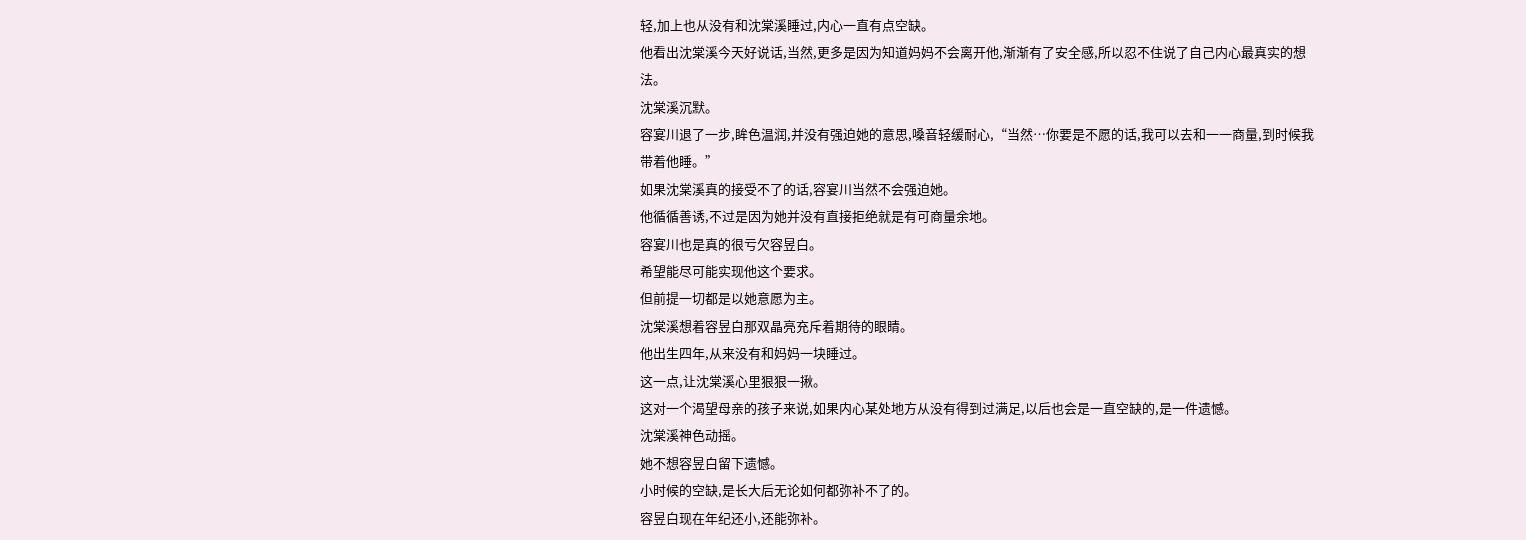轻,加上也从没有和沈棠溪睡过,内心一直有点空缺。
他看出沈棠溪今天好说话,当然,更多是因为知道妈妈不会离开他,渐渐有了安全感,所以忍不住说了自己内心最真实的想法。
沈棠溪沉默。
容宴川退了一步,眸色温润,并没有强迫她的意思,嗓音轻缓耐心,“当然…你要是不愿的话,我可以去和一一商量,到时候我带着他睡。”
如果沈棠溪真的接受不了的话,容宴川当然不会强迫她。
他循循善诱,不过是因为她并没有直接拒绝就是有可商量余地。
容宴川也是真的很亏欠容昱白。
希望能尽可能实现他这个要求。
但前提一切都是以她意愿为主。
沈棠溪想着容昱白那双晶亮充斥着期待的眼睛。
他出生四年,从来没有和妈妈一块睡过。
这一点,让沈棠溪心里狠狠一揪。
这对一个渴望母亲的孩子来说,如果内心某处地方从没有得到过满足,以后也会是一直空缺的,是一件遗憾。
沈棠溪神色动摇。
她不想容昱白留下遗憾。
小时候的空缺,是长大后无论如何都弥补不了的。
容昱白现在年纪还小,还能弥补。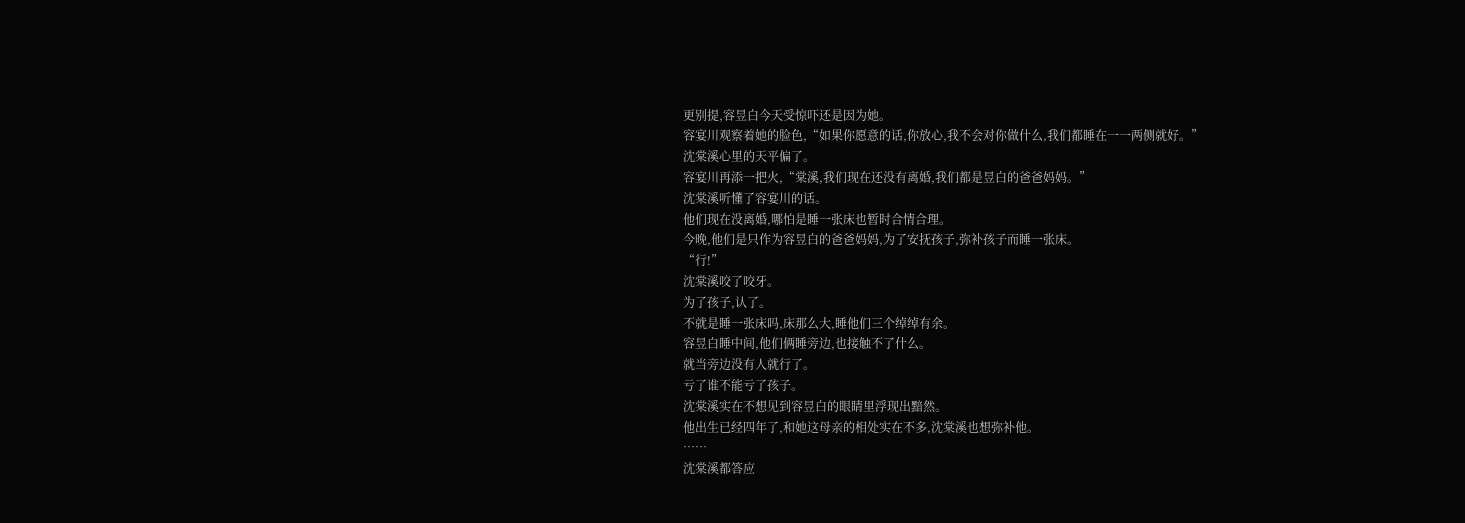更别提,容昱白今天受惊吓还是因为她。
容宴川观察着她的脸色,“如果你愿意的话,你放心,我不会对你做什么,我们都睡在一一两侧就好。”
沈棠溪心里的天平偏了。
容宴川再添一把火,“棠溪,我们现在还没有离婚,我们都是昱白的爸爸妈妈。”
沈棠溪听懂了容宴川的话。
他们现在没离婚,哪怕是睡一张床也暂时合情合理。
今晚,他们是只作为容昱白的爸爸妈妈,为了安抚孩子,弥补孩子而睡一张床。
“行!”
沈棠溪咬了咬牙。
为了孩子,认了。
不就是睡一张床吗,床那么大,睡他们三个绰绰有余。
容昱白睡中间,他们俩睡旁边,也接触不了什么。
就当旁边没有人就行了。
亏了谁不能亏了孩子。
沈棠溪实在不想见到容昱白的眼睛里浮现出黯然。
他出生已经四年了,和她这母亲的相处实在不多,沈棠溪也想弥补他。
……
沈棠溪都答应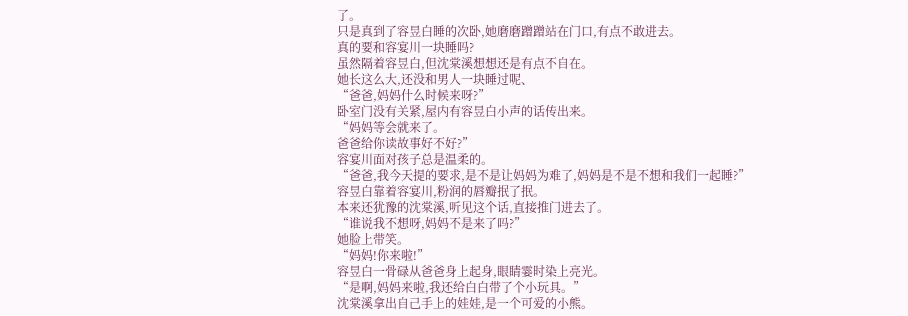了。
只是真到了容昱白睡的次卧,她磨磨蹭蹭站在门口,有点不敢进去。
真的要和容宴川一块睡吗?
虽然隔着容昱白,但沈棠溪想想还是有点不自在。
她长这么大,还没和男人一块睡过呢、
“爸爸,妈妈什么时候来呀?”
卧室门没有关紧,屋内有容昱白小声的话传出来。
“妈妈等会就来了。
爸爸给你读故事好不好?”
容宴川面对孩子总是温柔的。
“爸爸,我今天提的要求,是不是让妈妈为难了,妈妈是不是不想和我们一起睡?”
容昱白靠着容宴川,粉润的唇瓣抿了抿。
本来还犹豫的沈棠溪,听见这个话,直接推门进去了。
“谁说我不想呀,妈妈不是来了吗?”
她脸上带笑。
“妈妈!你来啦!”
容昱白一骨碌从爸爸身上起身,眼睛霎时染上亮光。
“是啊,妈妈来啦,我还给白白带了个小玩具。”
沈棠溪拿出自己手上的娃娃,是一个可爱的小熊。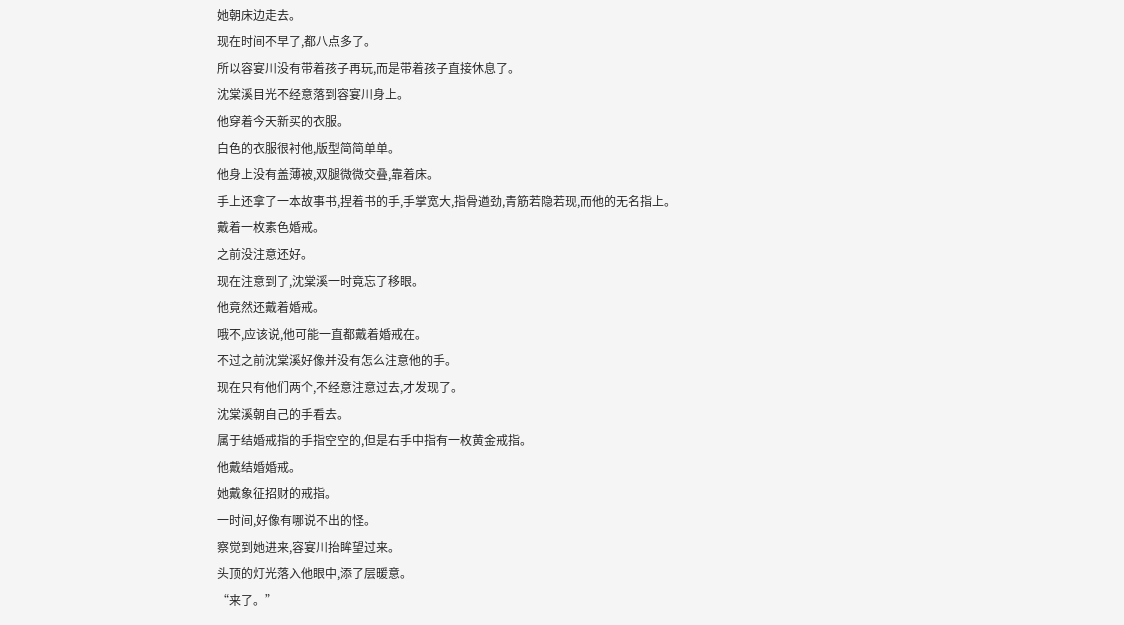她朝床边走去。
现在时间不早了,都八点多了。
所以容宴川没有带着孩子再玩,而是带着孩子直接休息了。
沈棠溪目光不经意落到容宴川身上。
他穿着今天新买的衣服。
白色的衣服很衬他,版型简简单单。
他身上没有盖薄被,双腿微微交叠,靠着床。
手上还拿了一本故事书,捏着书的手,手掌宽大,指骨遒劲,青筋若隐若现,而他的无名指上。
戴着一枚素色婚戒。
之前没注意还好。
现在注意到了,沈棠溪一时竟忘了移眼。
他竟然还戴着婚戒。
哦不,应该说,他可能一直都戴着婚戒在。
不过之前沈棠溪好像并没有怎么注意他的手。
现在只有他们两个,不经意注意过去,才发现了。
沈棠溪朝自己的手看去。
属于结婚戒指的手指空空的,但是右手中指有一枚黄金戒指。
他戴结婚婚戒。
她戴象征招财的戒指。
一时间,好像有哪说不出的怪。
察觉到她进来,容宴川抬眸望过来。
头顶的灯光落入他眼中,添了层暖意。
“来了。”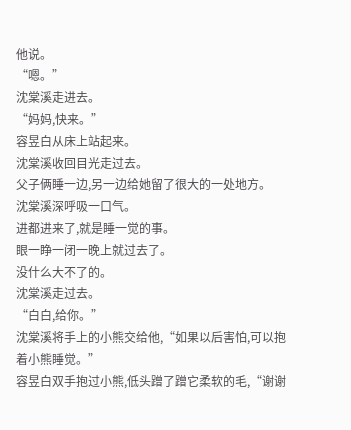他说。
“嗯。”
沈棠溪走进去。
“妈妈,快来。”
容昱白从床上站起来。
沈棠溪收回目光走过去。
父子俩睡一边,另一边给她留了很大的一处地方。
沈棠溪深呼吸一口气。
进都进来了,就是睡一觉的事。
眼一睁一闭一晚上就过去了。
没什么大不了的。
沈棠溪走过去。
“白白,给你。”
沈棠溪将手上的小熊交给他,“如果以后害怕,可以抱着小熊睡觉。”
容昱白双手抱过小熊,低头蹭了蹭它柔软的毛,“谢谢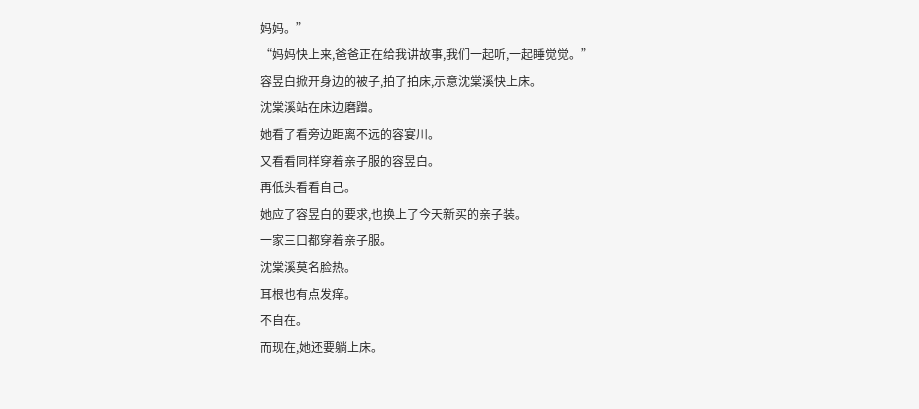妈妈。”
“妈妈快上来,爸爸正在给我讲故事,我们一起听,一起睡觉觉。”
容昱白掀开身边的被子,拍了拍床,示意沈棠溪快上床。
沈棠溪站在床边磨蹭。
她看了看旁边距离不远的容宴川。
又看看同样穿着亲子服的容昱白。
再低头看看自己。
她应了容昱白的要求,也换上了今天新买的亲子装。
一家三口都穿着亲子服。
沈棠溪莫名脸热。
耳根也有点发痒。
不自在。
而现在,她还要躺上床。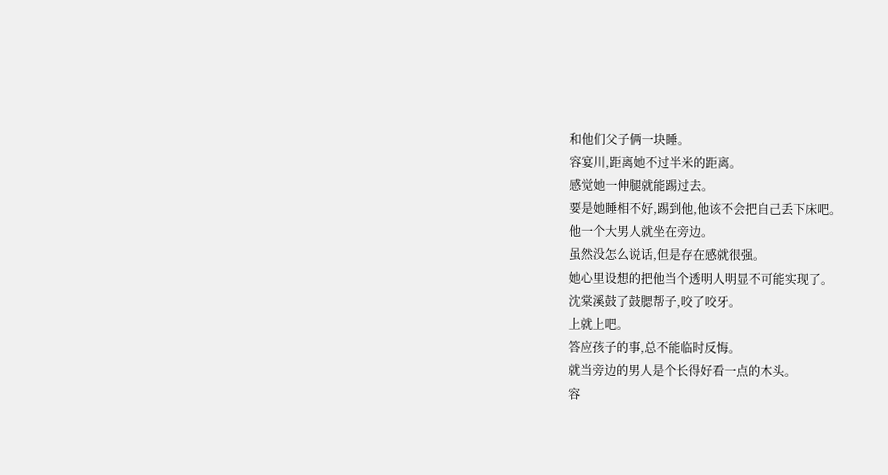和他们父子俩一块睡。
容宴川,距离她不过半米的距离。
感觉她一伸腿就能踢过去。
要是她睡相不好,踢到他,他该不会把自己丢下床吧。
他一个大男人就坐在旁边。
虽然没怎么说话,但是存在感就很强。
她心里设想的把他当个透明人明显不可能实现了。
沈棠溪鼓了鼓腮帮子,咬了咬牙。
上就上吧。
答应孩子的事,总不能临时反悔。
就当旁边的男人是个长得好看一点的木头。
容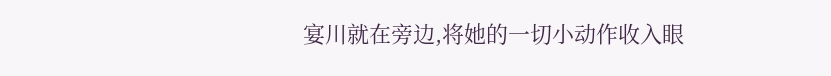宴川就在旁边,将她的一切小动作收入眼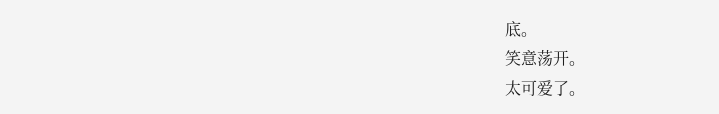底。
笑意荡开。
太可爱了。